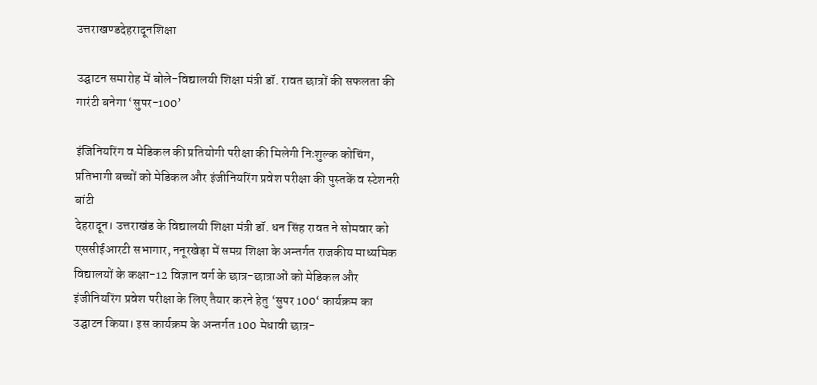उत्तराखण्डदेहरादूनशिक्षा

उद्घाटन समारोह में बोले-विद्यालयी शिक्षा मंत्री डॉ. रावत छात्रों की सफलता की गारंटी बनेगा ‘सुपर-100’

इंजिनियरिंग व मेडिकल की प्रतियोगी परीक्षा की मिलेगी निःशुल्क कोचिंग,
प्रतिभागी बच्चों को मेडिकल और इंजीनियरिंग प्रवेश परीक्षा की पुस्तकें व स्टेशनरी बांटी
देहरादून। उत्तराखंड के विद्यालयी शिक्षा मंत्री डॉ. धन सिंह रावत ने सोमवार को एससीईआरटी सभागार, ननूरखेड़ा में समग्र शिक्षा के अन्तर्गत राजकीय माध्यमिक विद्यालयों के कक्षा-12 विज्ञान वर्ग के छात्र-छात्राओं को मेडिकल और इंजीनियरिंग प्रवेश परीक्षा के लिए तैयार करने हेतु ‘सुपर 100‘ कार्यक्रम का उद्घाटन किया। इस कार्यक्रम के अन्तर्गत 100 मेधावी छात्र-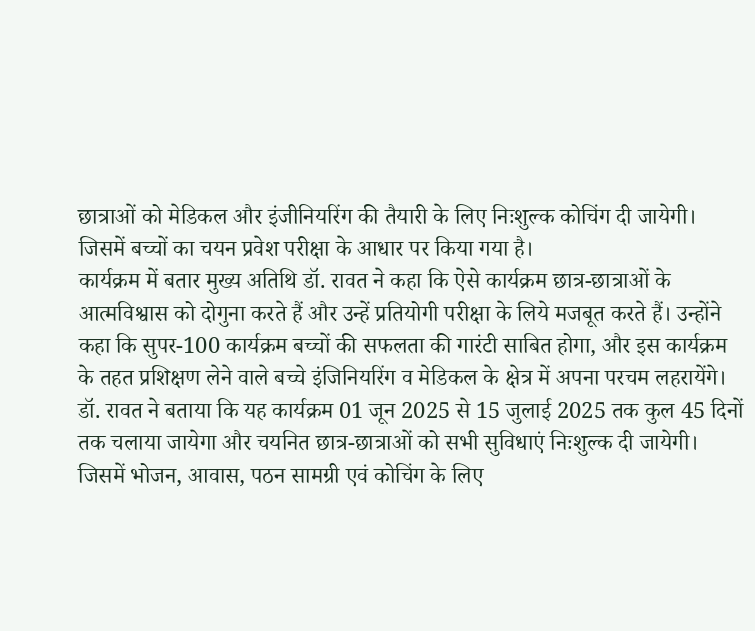छात्राओं को मेडिकल और इंजीनियरिंग की तैयारी के लिए निःशुल्क कोचिंग दी जायेगी। जिसमें बच्चों का चयन प्रवेश परीक्षा के आधार पर किया गया है।
कार्यक्रम में बतार मुख्य अतिथि डॉ. रावत ने कहा कि ऐसे कार्यक्रम छात्र-छात्राओं के आत्मविश्वास को दोगुना करते हैं और उन्हें प्रतियोगी परीक्षा के लिये मजबूत करते हैं। उन्होंने कहा कि सुपर-100 कार्यक्रम बच्चों की सफलता की गारंटी साबित होगा, और इस कार्यक्रम के तहत प्रशिक्षण लेने वाले बच्चे इंजिनियरिंग व मेडिकल के क्षेत्र में अपना परचम लहरायेंगे। डॉ. रावत ने बताया कि यह कार्यक्रम 01 जून 2025 से 15 जुलाई 2025 तक कुल 45 दिनों तक चलाया जायेगा और चयनित छात्र-छात्राओं को सभी सुविधाएं निःशुल्क दी जायेगी। जिसमें भोजन, आवास, पठन सामग्री एवं कोचिंग के लिए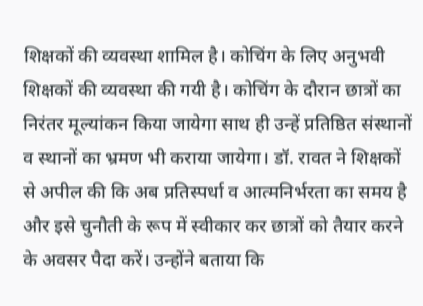शिक्षकों की व्यवस्था शामिल है। कोचिंग के लिए अनुभवी शिक्षकों की व्यवस्था की गयी है। कोचिंग के दौरान छात्रों का निरंतर मूल्यांकन किया जायेगा साथ ही उन्हें प्रतिष्ठित संस्थानों व स्थानों का भ्रमण भी कराया जायेगा। डॉ. रावत ने शिक्षकों से अपील की कि अब प्रतिस्पर्धा व आत्मनिर्भरता का समय है और इसे चुनौती के रूप में स्वीकार कर छात्रों को तैयार करने के अवसर पैदा करें। उन्होंने बताया कि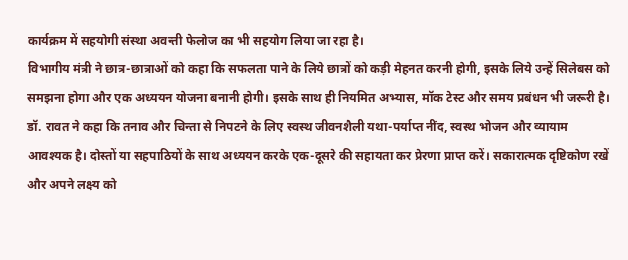कार्यक्रम में सहयोगी संस्था अवन्ती फेलोज का भी सहयोग लिया जा रहा है।
विभागीय मंत्री ने छात्र-छात्राओं को कहा कि सफलता पाने के लिये छात्रों को कड़ी मेहनत करनी होगी, इसके लिये उन्हें सिलेबस को समझना होगा और एक अध्ययन योजना बनानी होगी। इसके साथ ही नियमित अभ्यास, मॉक टेस्ट और समय प्रबंधन भी जरूरी है। डॉ. रावत ने कहा कि तनाव और चिन्ता से निपटने के लिए स्वस्थ जीवनशैली यथा-पर्याप्त नींद, स्वस्थ भोजन और व्यायाम आवश्यक है। दोस्तों या सहपाठियों के साथ अध्ययन करके एक-दूसरे की सहायता कर प्रेरणा प्राप्त करें। सकारात्मक दृष्टिकोण रखें और अपने लक्ष्य को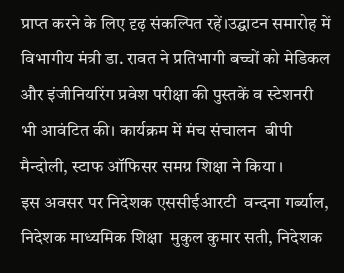प्राप्त करने के लिए दृढ़ संकल्पित रहें।उद्घाटन समारोह में विभागीय मंत्री डा. रावत ने प्रतिभागी बच्चों को मेडिकल और इंजीनियरिंग प्रवेश परीक्षा की पुस्तकें व स्टेशनरी भी आवंटित की। कार्यक्रम में मंच संचालन  बीपी मैन्दोली, स्टाफ ऑफिसर समग्र शिक्षा ने किया ।
इस अवसर पर निदेशक एससीईआरटी  वन्दना गर्ब्याल, निदेशक माध्यमिक शिक्षा  मुकुल कुमार सती, निदेशक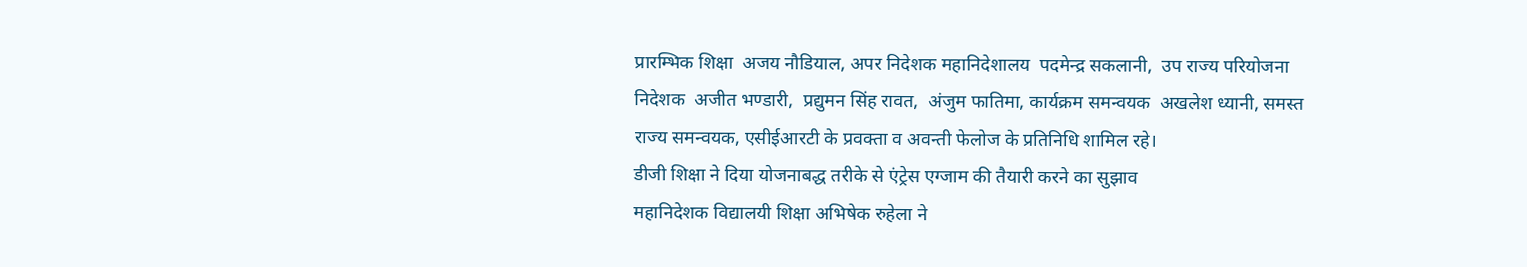प्रारम्भिक शिक्षा  अजय नौडियाल, अपर निदेशक महानिदेशालय  पदमेन्द्र सकलानी,  उप राज्य परियोजना निदेशक  अजीत भण्डारी,  प्रद्युमन सिंह रावत,  अंजुम फातिमा, कार्यक्रम समन्वयक  अखलेश ध्यानी, समस्त राज्य समन्वयक, एसीईआरटी के प्रवक्ता व अवन्ती फेलोज के प्रतिनिधि शामिल रहे।
डीजी शिक्षा ने दिया योजनाबद्ध तरीके से एंट्रेस एग्जाम की तैयारी करने का सुझाव
महानिदेशक विद्यालयी शिक्षा अभिषेक रुहेला ने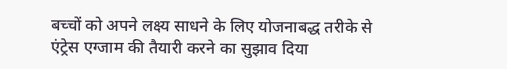बच्चों को अपने लक्ष्य साधने के लिए योजनाबद्ध तरीके से एंट्रेस एग्जाम की तैयारी करने का सुझाव दिया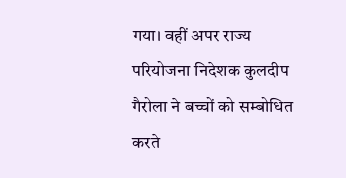गया। वहीं अपर राज्य परियोजना निदेशक कुलदीप गैरोला ने बच्चों को सम्बोधित करते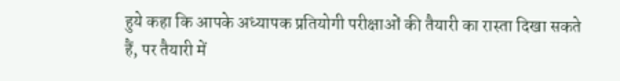हुये कहा कि आपके अध्यापक प्रतियोगी परीक्षाओं की तैयारी का रास्ता दिखा सकते हैं, पर तैयारी में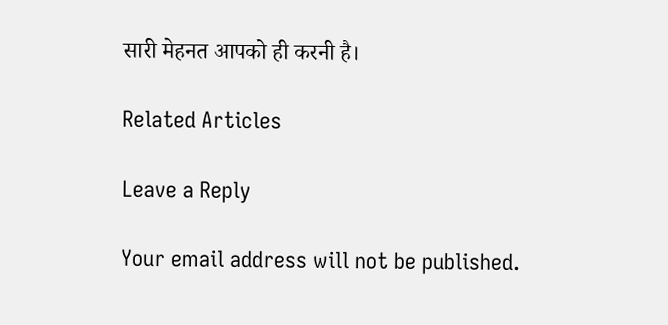सारी मेहनत आपको ही करनी है।

Related Articles

Leave a Reply

Your email address will not be published.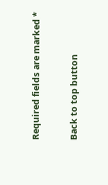Required fields are marked *

Back to top button